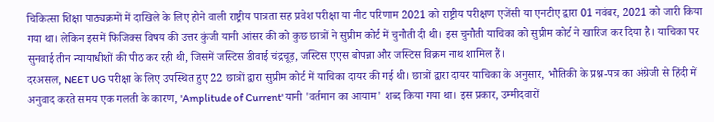चिकित्सा शिक्षा पाठ्यक्रमों में दाखिले के लिए होने वाली राष्ट्रीय पात्रता सह प्रवेश परीक्षा या नीट परिणाम 2021 को राष्ट्रीय परीक्षण एजेंसी या एनटीए द्वारा 01 नवंबर, 2021 को जारी किया गया था। लेकिन इसमें फिजिक्स विषय की उत्तर कुंजी यानी आंसर की को कुछ छात्रों ने सुप्रीम कोर्ट में चुनौती दी थी। इस चुनौती याचिका को सुप्रीम कोर्ट ने खारिज कर दिया है। याचिका पर सुनवाई तीन न्यायाधीशों की पीठ कर रही थी, जिसमें जस्टिस डीवाई चंद्रचूड़, जस्टिस एएस बोपन्ना और जस्टिस विक्रम नाथ शामिल हैं।
दरअसल, NEET UG परीक्षा के लिए उपस्थित हुए 22 छात्रों द्वारा सुप्रीम कोर्ट में याचिका दायर की गई थी। छात्रों द्वारा दायर याचिका के अनुसार, भौतिकी के प्रश्न-पत्र का अंग्रेजी से हिंदी में अनुवाद करते समय एक गलती के कारण, 'Amplitude of Current' यानी 'वर्तमान का आयाम' शब्द किया गया था। इस प्रकार, उम्मीदवारों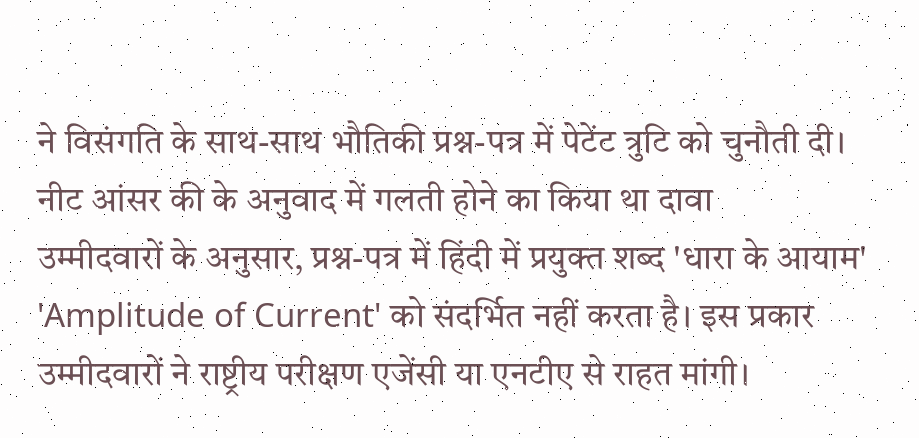ने विसंगति के साथ-साथ भौतिकी प्रश्न-पत्र में पेटेंट त्रुटि को चुनौती दी।
नीट आंसर की के अनुवाद में गलती होने का किया था दावा
उम्मीदवारों के अनुसार, प्रश्न-पत्र में हिंदी में प्रयुक्त शब्द 'धारा के आयाम' 'Amplitude of Current' को संदर्भित नहीं करता है। इस प्रकार उम्मीदवारों ने राष्ट्रीय परीक्षण एजेंसी या एनटीए से राहत मांगी।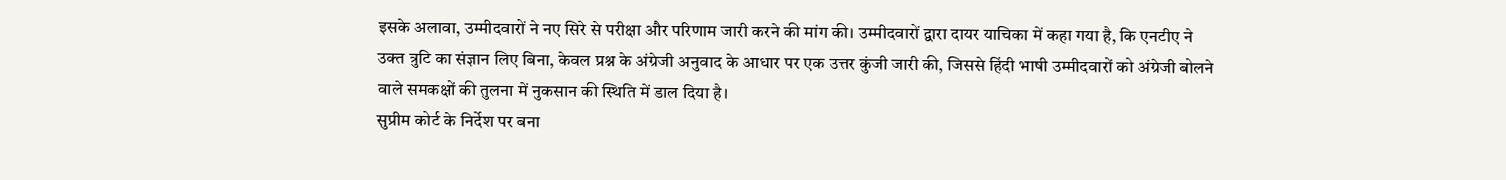इसके अलावा, उम्मीदवारों ने नए सिरे से परीक्षा और परिणाम जारी करने की मांग की। उम्मीदवारों द्वारा दायर याचिका में कहा गया है, कि एनटीए ने उक्त त्रुटि का संज्ञान लिए बिना, केवल प्रश्न के अंग्रेजी अनुवाद के आधार पर एक उत्तर कुंजी जारी की, जिससे हिंदी भाषी उम्मीदवारों को अंग्रेजी बोलने वाले समकक्षों की तुलना में नुकसान की स्थिति में डाल दिया है।
सुप्रीम कोर्ट के निर्देश पर बना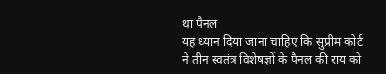था पैनल
यह ध्यान दिया जाना चाहिए कि सुप्रीम कोर्ट ने तीन स्वतंत्र विशेषज्ञों के पैनल की राय को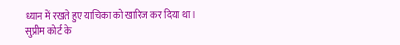ध्यान में रखते हुए याचिका को खारिज कर दिया था। सुप्रीम कोर्ट के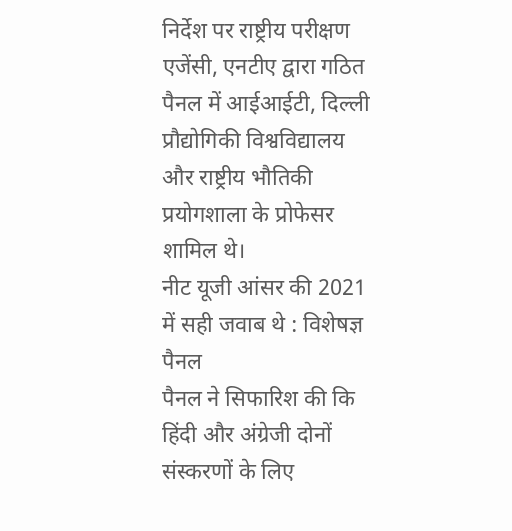निर्देश पर राष्ट्रीय परीक्षण एजेंसी, एनटीए द्वारा गठित पैनल में आईआईटी, दिल्ली प्रौद्योगिकी विश्वविद्यालय और राष्ट्रीय भौतिकी प्रयोगशाला के प्रोफेसर शामिल थे।
नीट यूजी आंसर की 2021 में सही जवाब थे : विशेषज्ञ पैनल
पैनल ने सिफारिश की कि हिंदी और अंग्रेजी दोनों संस्करणों के लिए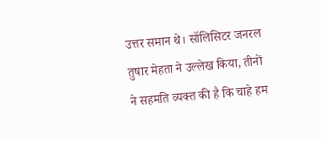उत्तर समान थे। सॉलिसिटर जनरल तुषार मेहता ने उल्लेख किया, तीनों ने सहमति व्यक्त की है कि चाहे हम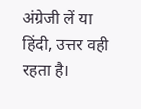अंग्रेजी लें या हिंदी, उत्तर वही रहता है।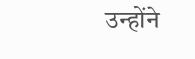उन्होंने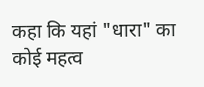कहा कि यहां "धारा" का कोई महत्व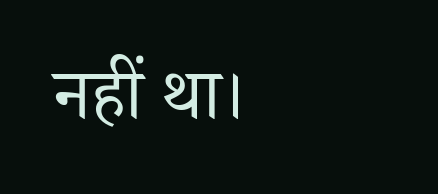नहीं था।